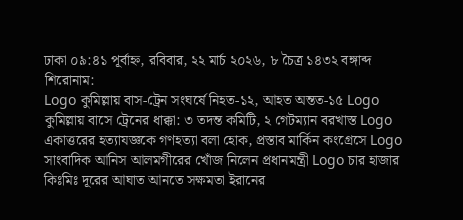ঢাকা ০৯:৪১ পূর্বাহ্ন, রবিবার, ২২ মার্চ ২০২৬, ৮ চৈত্র ১৪৩২ বঙ্গাব্দ
শিরোনাম:
Logo কুমিল্লায় বাস-ট্রেন সংঘর্ষে নিহত-১২, আহত অন্তত-১৫ Logo কুমিল্লায় বাসে ট্রেনের ধাক্কা: ৩ তদন্ত কমিটি, ২ গেটম্যান বরখাস্ত Logo একাত্তরের হত্যাযজ্ঞকে গণহত্যা বলা হোক, প্রস্তাব মার্কিন কংগ্রেসে Logo সাংবাদিক আনিস আলমগীরের খোঁজ নিলেন প্রধানমন্ত্রী Logo চার হাজার কিঃমিঃ দূরের আঘাত আনতে সক্ষমতা ইরানের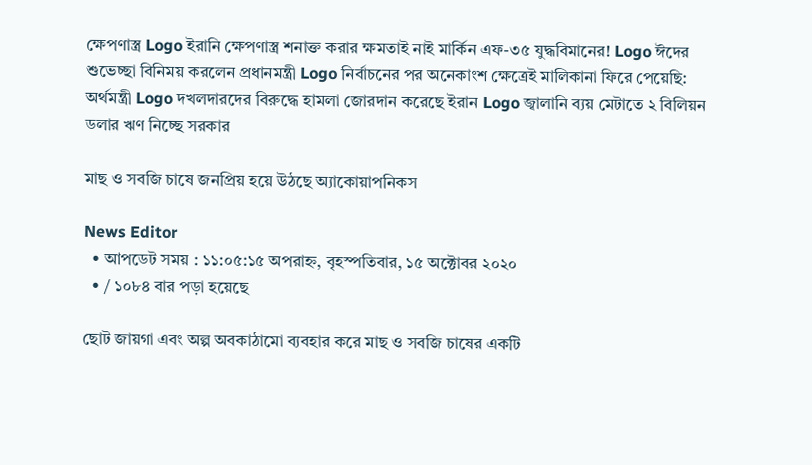ক্ষেপণাস্ত্র Logo ইরানি ক্ষেপণাস্ত্র শনাক্ত করার ক্ষমতাই নাই মার্কিন এফ-৩৫ যুদ্ধবিমানের! Logo ঈদের শুভেচ্ছা বিনিময় করলেন প্রধানমন্ত্রী Logo নির্বাচনের পর অনেকাংশ ক্ষেত্রেই মালিকানা ফিরে পেয়েছি: অর্থমন্ত্রী Logo দখলদারদের বিরুদ্ধে হামলা জোরদান করেছে ইরান Logo জ্বালানি ব্যয় মেটাতে ২ বিলিয়ন ডলার ঋণ নিচ্ছে সরকার

মাছ ও সবজি চাষে জনপ্রিয় হয়ে উঠছে অ্যাকোয়াপনিকস

News Editor
  • আপডেট সময় : ১১:০৫:১৫ অপরাহ্ন, বৃহস্পতিবার, ১৫ অক্টোবর ২০২০
  • / ১০৮৪ বার পড়া হয়েছে

ছোট জায়গা এবং অল্প অবকাঠামো ব্যবহার করে মাছ ও সবজি চাষের একটি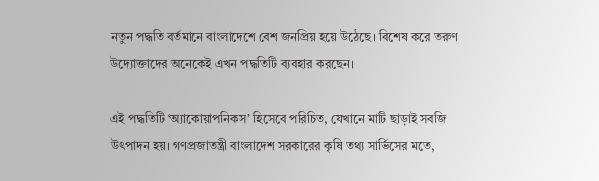নতুন পদ্ধতি বর্তমানে বাংলাদেশে বেশ জনপ্রিয় হয়ে উঠেছে। বিশেষ করে তরুণ উদ্যোক্তাদের অনেকেই এখন পদ্ধতিটি ব্যবহার করছেন।

এই পদ্ধতিটি ‘অ্যাকোয়াপনিকস’ হিসেবে পরিচিত, যেখানে মাটি ছাড়াই সবজি উৎপাদন হয়। গণপ্রজাতন্ত্রী বাংলাদেশ সরকারের কৃষি তথ্য সার্ভিসের মতে,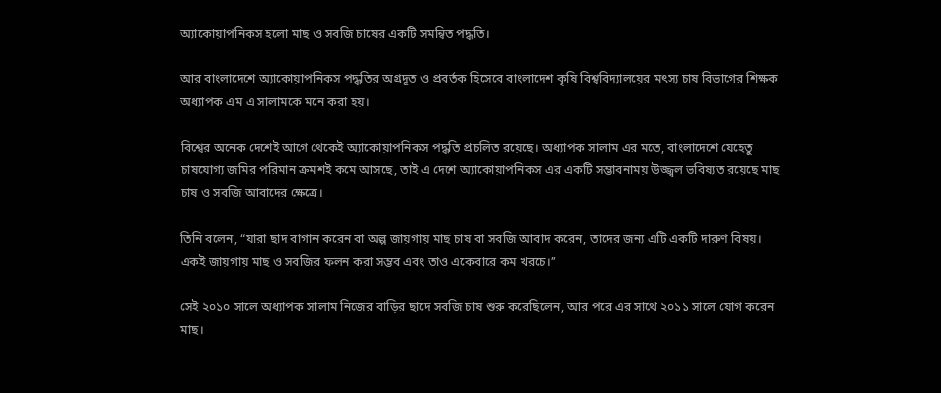অ্যাকোয়াপনিকস হলো মাছ ও সবজি চাষের একটি সমন্বিত পদ্ধতি।

আর বাংলাদেশে অ্যাকোয়াপনিকস পদ্ধতির অগ্রদূত ও প্রবর্তক হিসেবে বাংলাদেশ কৃষি বিশ্ববিদ্যালয়ের মৎস্য চাষ বিভাগের শিক্ষক অধ্যাপক এম এ সালামকে মনে করা হয়।

বিশ্বের অনেক দেশেই আগে থেকেই অ্যাকোয়াপনিকস পদ্ধতি প্রচলিত রয়েছে। অধ্যাপক সালাম এর মতে, বাংলাদেশে যেহেতু চাষযোগ্য জমির পরিমান ক্রমশই কমে আসছে, তাই এ দেশে অ্যাকোয়াপনিকস এর একটি সম্ভাবনাময় উজ্জ্বল ভবিষ্যত রয়েছে মাছ চাষ ও সবজি আবাদের ক্ষেত্রে।

তিনি বলেন, “যারা ছাদ বাগান করেন বা অল্প জায়গায় মাছ চাষ বা সবজি আবাদ করেন, তাদের জন্য এটি একটি দারুণ বিষয়। একই জায়গায় মাছ ও সবজির ফলন করা সম্ভব এবং তাও একেবারে কম খরচে।’’

সেই ২০১০ সালে অধ্যাপক সালাম নিজের বাড়ির ছাদে সবজি চাষ শুরু করেছিলেন, আর পরে এর সাথে ২০১১ সালে যোগ করেন মাছ।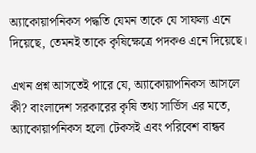অ্যাকোয়াপনিকস পদ্ধতি যেমন তাকে যে সাফল্য এনে দিয়েছে, তেমনই তাকে কৃষিক্ষেত্রে পদকও এনে দিয়েছে।

এখন প্রশ্ন আসতেই পারে যে, অ্যাকোয়াপনিকস আসলে কী? বাংলাদেশ সরকারের কৃষি তথ্য সার্ভিস এর মতে, অ্যাকোয়াপনিকস হলো টেকসই এবং পরিবেশ বান্ধব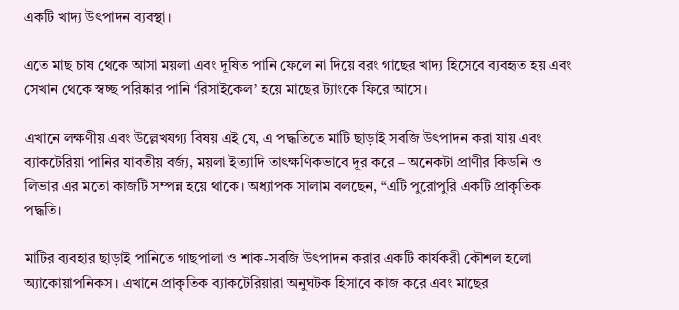একটি খাদ্য উৎপাদন ব্যবস্থা।

এতে মাছ চাষ থেকে আসা ময়লা এবং দূষিত পানি ফেলে না দিয়ে বরং গাছের খাদ্য হিসেবে ব্যবহৃত হয় এবং সেখান থেকে স্বচ্ছ পরিষ্কার পানি ‘রিসাইকেল’ হয়ে মাছের ট্যাংকে ফিরে আসে।

এখানে লক্ষণীয় এবং উল্লেখযগ্য বিষয় এই যে, এ পদ্ধতিতে মাটি ছাড়াই সবজি উৎপাদন করা যায় এবং ব্যাকটেরিয়া পানির যাবতীয় বর্জ্য, ময়লা ইত্যাদি তাৎক্ষণিকভাবে দূর করে – অনেকটা প্রাণীর কিডনি ও লিভার এর মতো কাজটি সম্পন্ন হয়ে থাকে। অধ্যাপক সালাম বলছেন, “এটি পুরোপুরি একটি প্রাকৃতিক পদ্ধতি।

মাটির ব্যবহার ছাড়াই পানিতে গাছপালা ও শাক-সবজি উৎপাদন করার একটি কার্যকরী কৌশল হলো অ্যাকোয়াপনিকস। এখানে প্রাকৃতিক ব্যাকটেরিয়ারা অনুঘটক হিসাবে কাজ করে এবং মাছের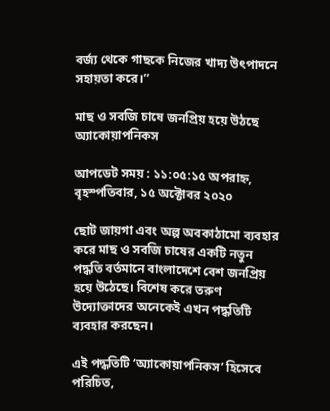বর্জ্য থেকে গাছকে নিজের খাদ্য উৎপাদনে সহায়তা করে।’’

মাছ ও সবজি চাষে জনপ্রিয় হয়ে উঠছে অ্যাকোয়াপনিকস

আপডেট সময় : ১১:০৫:১৫ অপরাহ্ন, বৃহস্পতিবার, ১৫ অক্টোবর ২০২০

ছোট জায়গা এবং অল্প অবকাঠামো ব্যবহার করে মাছ ও সবজি চাষের একটি নতুন পদ্ধতি বর্তমানে বাংলাদেশে বেশ জনপ্রিয় হয়ে উঠেছে। বিশেষ করে তরুণ উদ্যোক্তাদের অনেকেই এখন পদ্ধতিটি ব্যবহার করছেন।

এই পদ্ধতিটি ‘অ্যাকোয়াপনিকস’ হিসেবে পরিচিত,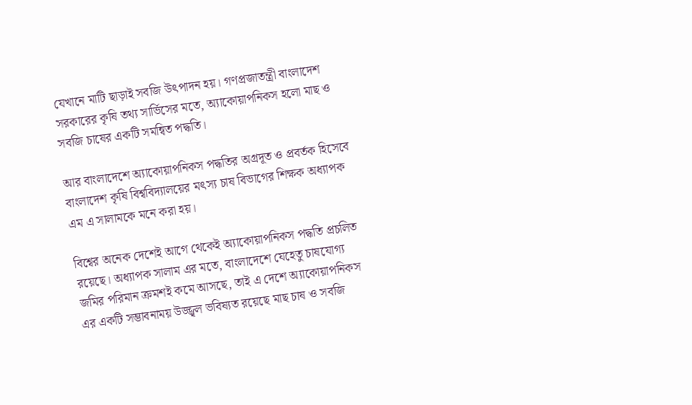যেখানে মাটি ছাড়াই সবজি উৎপাদন হয়। গণপ্রজাতন্ত্রী বাংলাদেশ সরকারের কৃষি তথ্য সার্ভিসের মতে, অ্যাকোয়াপনিকস হলো মাছ ও সবজি চাষের একটি সমন্বিত পদ্ধতি।

আর বাংলাদেশে অ্যাকোয়াপনিকস পদ্ধতির অগ্রদূত ও প্রবর্তক হিসেবে বাংলাদেশ কৃষি বিশ্ববিদ্যালয়ের মৎস্য চাষ বিভাগের শিক্ষক অধ্যাপক এম এ সালামকে মনে করা হয়।

বিশ্বের অনেক দেশেই আগে থেকেই অ্যাকোয়াপনিকস পদ্ধতি প্রচলিত রয়েছে। অধ্যাপক সালাম এর মতে, বাংলাদেশে যেহেতু চাষযোগ্য জমির পরিমান ক্রমশই কমে আসছে, তাই এ দেশে অ্যাকোয়াপনিকস এর একটি সম্ভাবনাময় উজ্জ্বল ভবিষ্যত রয়েছে মাছ চাষ ও সবজি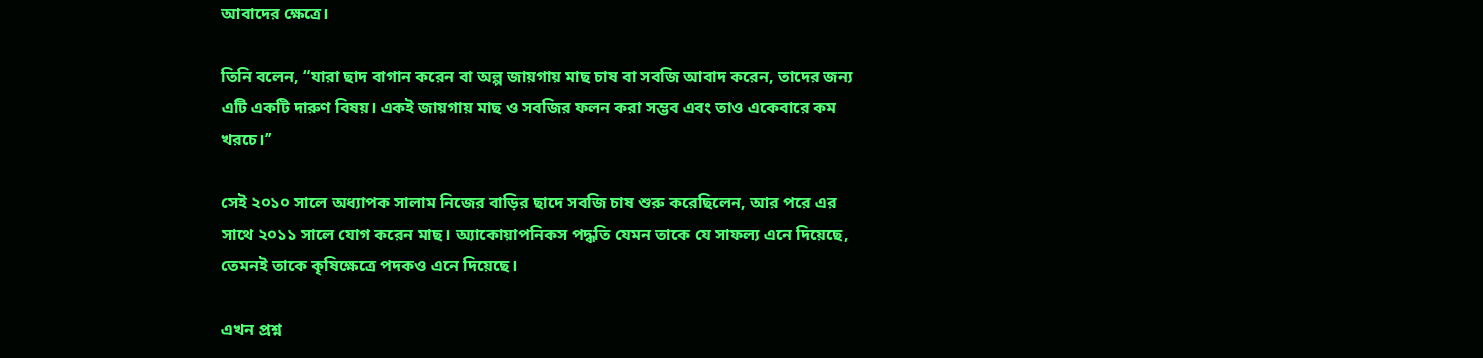আবাদের ক্ষেত্রে।

তিনি বলেন, “যারা ছাদ বাগান করেন বা অল্প জায়গায় মাছ চাষ বা সবজি আবাদ করেন, তাদের জন্য এটি একটি দারুণ বিষয়। একই জায়গায় মাছ ও সবজির ফলন করা সম্ভব এবং তাও একেবারে কম খরচে।’’

সেই ২০১০ সালে অধ্যাপক সালাম নিজের বাড়ির ছাদে সবজি চাষ শুরু করেছিলেন, আর পরে এর সাথে ২০১১ সালে যোগ করেন মাছ। অ্যাকোয়াপনিকস পদ্ধতি যেমন তাকে যে সাফল্য এনে দিয়েছে, তেমনই তাকে কৃষিক্ষেত্রে পদকও এনে দিয়েছে।

এখন প্রশ্ন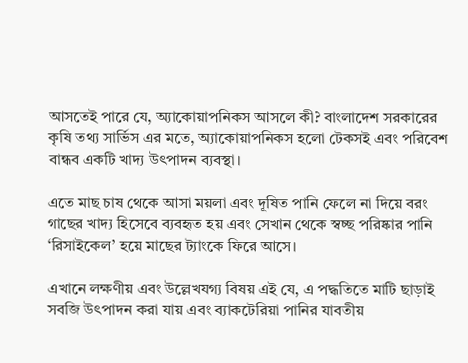আসতেই পারে যে, অ্যাকোয়াপনিকস আসলে কী? বাংলাদেশ সরকারের কৃষি তথ্য সার্ভিস এর মতে, অ্যাকোয়াপনিকস হলো টেকসই এবং পরিবেশ বান্ধব একটি খাদ্য উৎপাদন ব্যবস্থা।

এতে মাছ চাষ থেকে আসা ময়লা এবং দূষিত পানি ফেলে না দিয়ে বরং গাছের খাদ্য হিসেবে ব্যবহৃত হয় এবং সেখান থেকে স্বচ্ছ পরিষ্কার পানি ‘রিসাইকেল’ হয়ে মাছের ট্যাংকে ফিরে আসে।

এখানে লক্ষণীয় এবং উল্লেখযগ্য বিষয় এই যে, এ পদ্ধতিতে মাটি ছাড়াই সবজি উৎপাদন করা যায় এবং ব্যাকটেরিয়া পানির যাবতীয়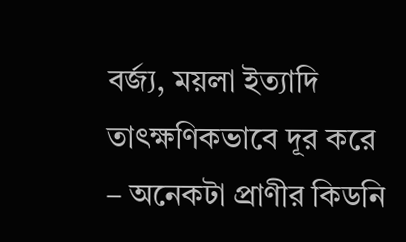বর্জ্য, ময়লা ইত্যাদি তাৎক্ষণিকভাবে দূর করে – অনেকটা প্রাণীর কিডনি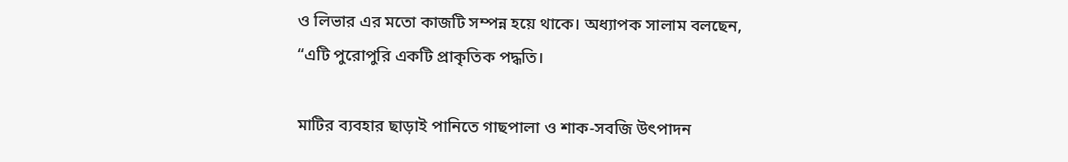ও লিভার এর মতো কাজটি সম্পন্ন হয়ে থাকে। অধ্যাপক সালাম বলছেন, “এটি পুরোপুরি একটি প্রাকৃতিক পদ্ধতি।

মাটির ব্যবহার ছাড়াই পানিতে গাছপালা ও শাক-সবজি উৎপাদন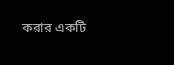করার একটি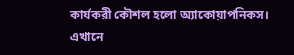কার্যকরী কৌশল হলো অ্যাকোয়াপনিকস। এখানে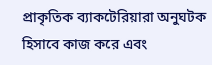প্রাকৃতিক ব্যাকটেরিয়ারা অনুঘটক হিসাবে কাজ করে এবং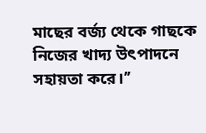মাছের বর্জ্য থেকে গাছকে নিজের খাদ্য উৎপাদনে সহায়তা করে।’’